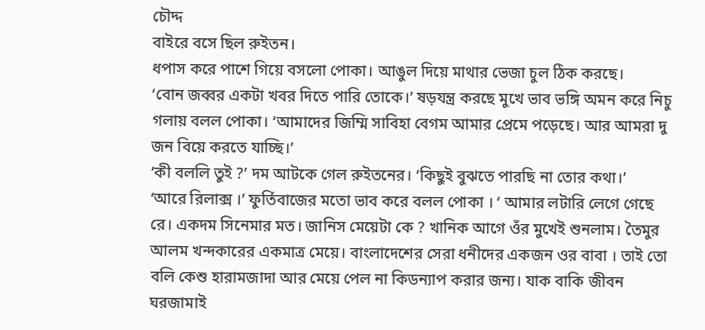চৌদ্দ
বাইরে বসে ছিল রুইতন।
ধপাস করে পাশে গিয়ে বসলো পোকা। আঙুল দিয়ে মাথার ভেজা চুল ঠিক করছে।
‘বোন জব্বর একটা খবর দিতে পারি তোকে।’ ষড়যন্ত্র করছে মুখে ভাব ভঙ্গি অমন করে নিচু গলায় বলল পোকা। ‘আমাদের জিম্মি সাবিহা বেগম আমার প্রেমে পড়েছে। আর আমরা দু জন বিয়ে করতে যাচ্ছি।’
‘কী বললি তুই ?’ দম আটকে গেল রুইতনের। ‘কিছুই বুঝতে পারছি না তোর কথা।’
‘আরে রিলাক্স ।’ ফুর্তিবাজের মতো ভাব করে বলল পোকা । ‘ আমার লটারি লেগে গেছে রে। একদম সিনেমার মত। জানিস মেয়েটা কে ? খানিক আগে ওঁর মুখেই শুনলাম। তৈমুর আলম খন্দকারের একমাত্র মেয়ে। বাংলাদেশের সেরা ধনীদের একজন ওর বাবা । তাই তো বলি কেশু হারামজাদা আর মেয়ে পেল না কিডন্যাপ করার জন্য। যাক বাকি জীবন ঘরজামাই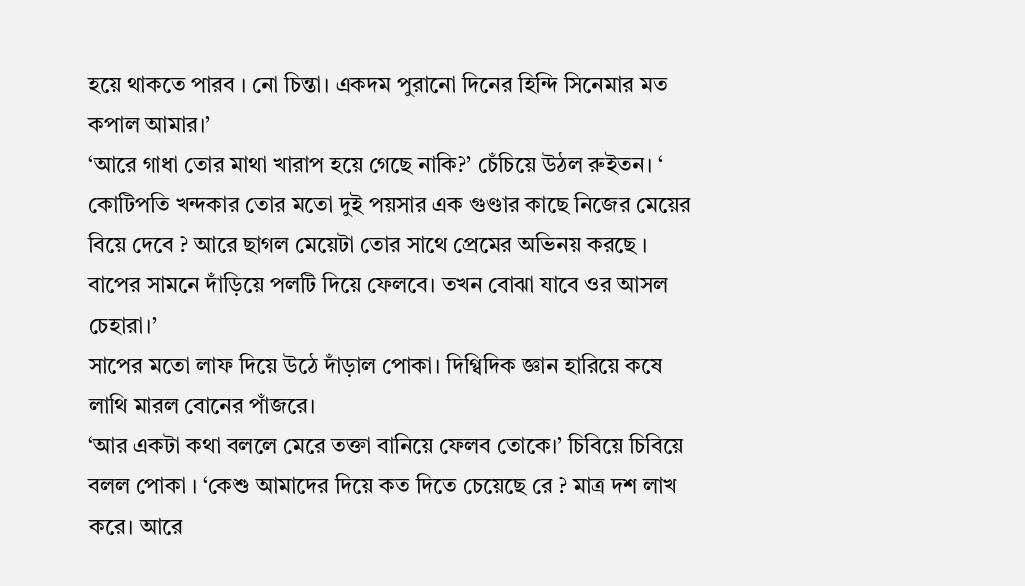হয়ে থাকতে পারব । নো চিন্তা। একদম পুরানো দিনের হিন্দি সিনেমার মত কপাল আমার।’
‘আরে গাধা তোর মাথা খারাপ হয়ে গেছে নাকি?’ চেঁচিয়ে উঠল রুইতন। ‘
কোটিপতি খন্দকার তোর মতো দুই পয়সার এক গুণ্ডার কাছে নিজের মেয়ের বিয়ে দেবে ? আরে ছাগল মেয়েটা তোর সাথে প্রেমের অভিনয় করছে । বাপের সামনে দাঁড়িয়ে পলটি দিয়ে ফেলবে। তখন বোঝা যাবে ওর আসল চেহারা।’
সাপের মতো লাফ দিয়ে উঠে দাঁড়াল পোকা। দিগ্বিদিক জ্ঞান হারিয়ে কষে লাথি মারল বোনের পাঁজরে।
‘আর একটা কথা বললে মেরে তক্তা বানিয়ে ফেলব তোকে।’ চিবিয়ে চিবিয়ে বলল পোকা । ‘কেশু আমাদের দিয়ে কত দিতে চেয়েছে রে ? মাত্র দশ লাখ করে। আরে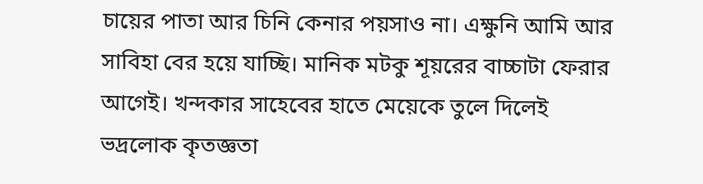চায়ের পাতা আর চিনি কেনার পয়সাও না। এক্ষুনি আমি আর সাবিহা বের হয়ে যাচ্ছি। মানিক মটকু শূয়রের বাচ্চাটা ফেরার আগেই। খন্দকার সাহেবের হাতে মেয়েকে তুলে দিলেই ভদ্রলোক কৃতজ্ঞতা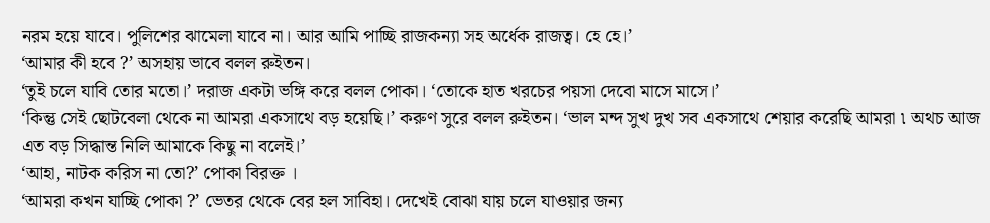নরম হয়ে যাবে। পুলিশের ঝামেলা যাবে না। আর আমি পাচ্ছি রাজকন্যা সহ অর্ধেক রাজত্ব। হে হে।’
‘আমার কী হবে ?’ অসহায় ভাবে বলল রুইতন।
‘তুই চলে যাবি তোর মতো।’ দরাজ একটা ভঙ্গি করে বলল পোকা। ‘তোকে হাত খরচের পয়সা দেবো মাসে মাসে।’
‘কিন্তু সেই ছোটবেলা থেকে না আমরা একসাথে বড় হয়েছি।’ করুণ সুরে বলল রুইতন। ‘ভাল মন্দ সুখ দুখ সব একসাথে শেয়ার করেছি আমরা ৷ অথচ আজ এত বড় সিদ্ধান্ত নিলি আমাকে কিছু না বলেই।’
‘আহা, নাটক করিস না তো?’ পোকা বিরক্ত ।
‘আমরা কখন যাচ্ছি পোকা ?’ ভেতর থেকে বের হল সাবিহা। দেখেই বোঝা যায় চলে যাওয়ার জন্য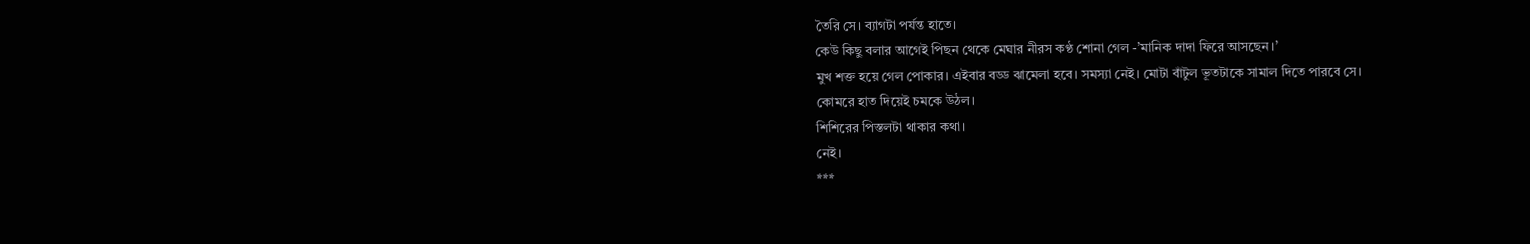তৈরি সে। ব্যাগটা পর্যন্ত হাতে।
কেউ কিছু বলার আগেই পিছন থেকে মেঘার নীরস কণ্ঠ শোনা গেল -’মানিক দাদা ফিরে আসছেন।’
মুখ শক্ত হয়ে গেল পোকার। এইবার বড্ড ঝামেলা হবে। সমস্যা নেই। মোটা বাঁটুল ভূতটাকে সামাল দিতে পারবে সে।
কোমরে হাত দিয়েই চমকে উঠল।
শিশিরের পিস্তলটা থাকার কথা।
নেই।
***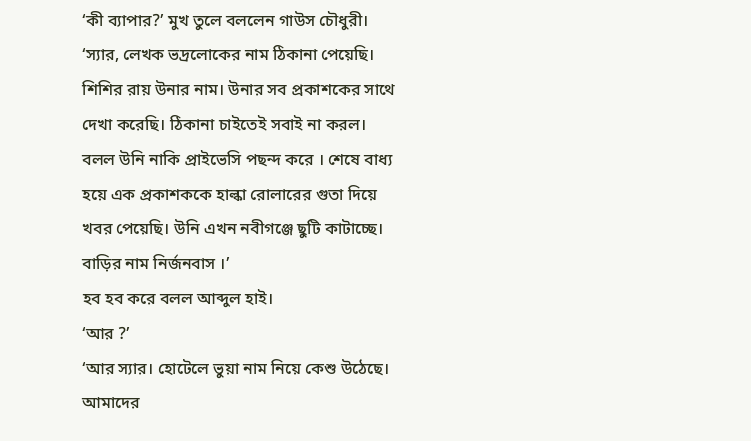‘কী ব্যাপার?’ মুখ তুলে বললেন গাউস চৌধুরী।
‘স্যার, লেখক ভদ্রলোকের নাম ঠিকানা পেয়েছি। শিশির রায় উনার নাম। উনার সব প্রকাশকের সাথে দেখা করেছি। ঠিকানা চাইতেই সবাই না করল। বলল উনি নাকি প্রাইভেসি পছন্দ করে । শেষে বাধ্য হয়ে এক প্রকাশককে হাল্কা রোলারের গুতা দিয়ে খবর পেয়েছি। উনি এখন নবীগঞ্জে ছুটি কাটাচ্ছে। বাড়ির নাম নির্জনবাস ।’
হব হব করে বলল আব্দুল হাই।
‘আর ?’
‘আর স্যার। হোটেলে ভুয়া নাম নিয়ে কেশু উঠেছে। আমাদের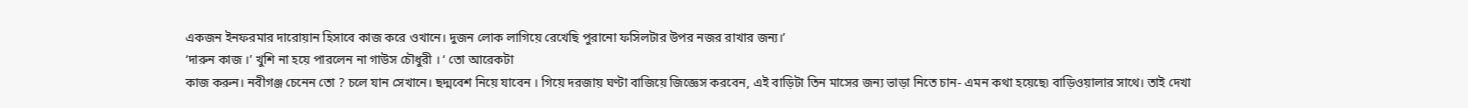একজন ইনফরমার দারোয়ান হিসাবে কাজ করে ওখানে। দুজন লোক লাগিয়ে রেখেছি পুরানো ফসিলটার উপর নজর রাখার জন্য।’
‘দারুন কাজ ।’ খুশি না হয়ে পারলেন না গাউস চৌধুরী । ‘ তো আরেকটা
কাজ করুন। নবীগঞ্জ চেনেন তো ? চলে যান সেখানে। ছদ্মবেশ নিয়ে যাবেন । গিয়ে দরজায় ঘণ্টা বাজিয়ে জিজ্ঞেস করবেন, এই বাড়িটা তিন মাসের জন্য ভাড়া নিতে চান- এমন কথা হয়েছে৷ বাড়িওয়ালার সাথে। তাই দেখা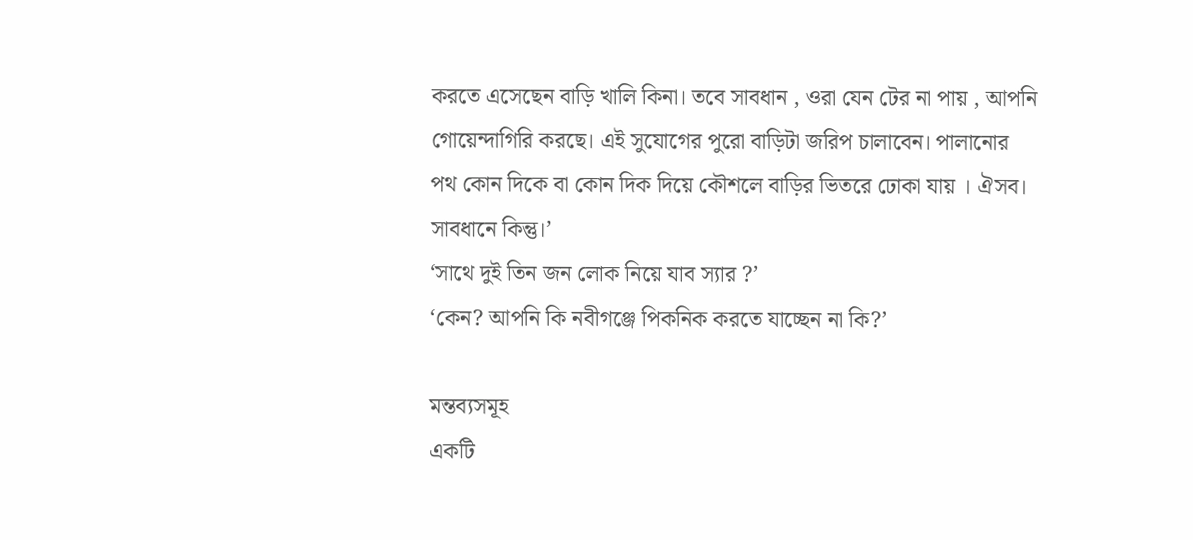করতে এসেছেন বাড়ি খালি কিনা। তবে সাবধান , ওরা যেন টের না পায় , আপনি গোয়েন্দাগিরি করছে। এই সুযোগের পুরো বাড়িটা জরিপ চালাবেন। পালানোর পথ কোন দিকে বা কোন দিক দিয়ে কৌশলে বাড়ির ভিতরে ঢোকা যায় । ঐসব। সাবধানে কিন্তু।’
‘সাথে দুই তিন জন লোক নিয়ে যাব স্যার ?’
‘কেন? আপনি কি নবীগঞ্জে পিকনিক করতে যাচ্ছেন না কি?’

মন্তব্যসমূহ
একটি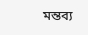মন্তব্য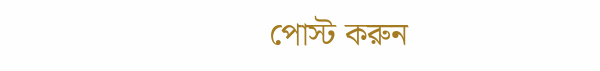পোস্ট করুন